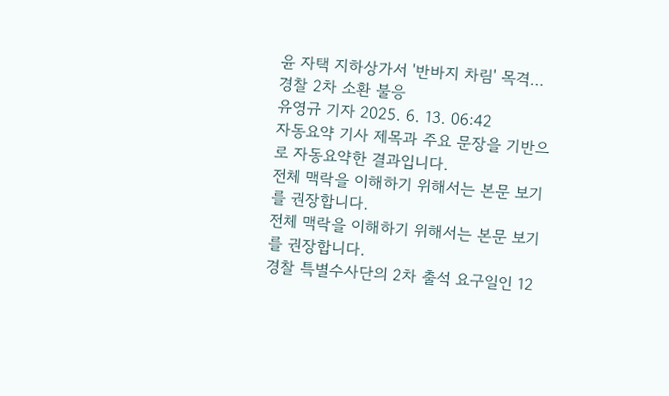윤 자택 지하상가서 '반바지 차림' 목격…경찰 2차 소환 불응
유영규 기자 2025. 6. 13. 06:42
자동요약 기사 제목과 주요 문장을 기반으로 자동요약한 결과입니다.
전체 맥락을 이해하기 위해서는 본문 보기를 권장합니다.
전체 맥락을 이해하기 위해서는 본문 보기를 권장합니다.
경찰 특별수사단의 2차 출석 요구일인 12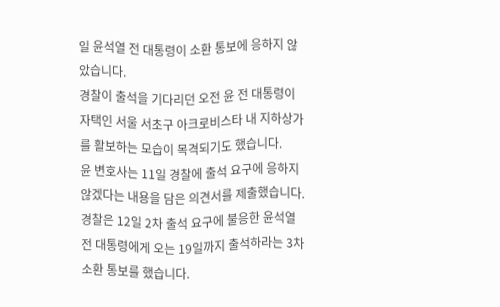일 윤석열 전 대통령이 소환 통보에 응하지 않았습니다.
경찰이 출석을 기다리던 오전 윤 전 대통령이 자택인 서울 서초구 아크로비스타 내 지하상가를 활보하는 모습이 목격되기도 했습니다.
윤 변호사는 11일 경찰에 출석 요구에 응하지 않겠다는 내용을 담은 의견서를 제출했습니다.
경찰은 12일 2차 출석 요구에 불응한 윤석열 전 대통령에게 오는 19일까지 출석하라는 3차 소환 통보를 했습니다.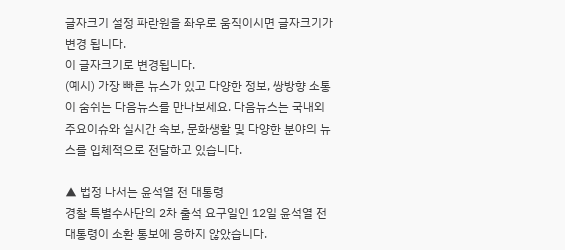글자크기 설정 파란원을 좌우로 움직이시면 글자크기가 변경 됩니다.
이 글자크기로 변경됩니다.
(예시) 가장 빠른 뉴스가 있고 다양한 정보, 쌍방향 소통이 숨쉬는 다음뉴스를 만나보세요. 다음뉴스는 국내외 주요이슈와 실시간 속보, 문화생활 및 다양한 분야의 뉴스를 입체적으로 전달하고 있습니다.

▲ 법정 나서는 윤석열 전 대통령
경찰 특별수사단의 2차 출석 요구일인 12일 윤석열 전 대통령이 소환 통보에 응하지 않았습니다.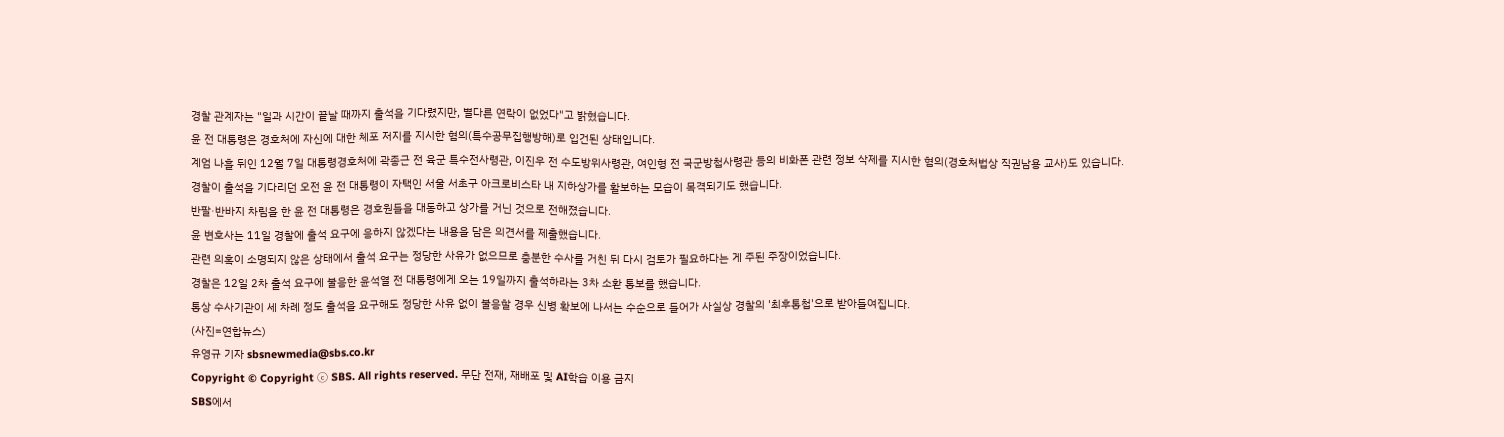경찰 관계자는 "일과 시간이 끝날 때까지 출석을 기다렸지만, 별다른 연락이 없었다"고 밝혔습니다.
윤 전 대통령은 경호처에 자신에 대한 체포 저지를 지시한 혐의(특수공무집행방해)로 입건된 상태입니다.
계엄 나흘 뒤인 12월 7일 대통령경호처에 곽종근 전 육군 특수전사령관, 이진우 전 수도방위사령관, 여인형 전 국군방첩사령관 등의 비화폰 관련 정보 삭제를 지시한 혐의(경호처법상 직권남용 교사)도 있습니다.
경찰이 출석을 기다리던 오전 윤 전 대통령이 자택인 서울 서초구 아크로비스타 내 지하상가를 활보하는 모습이 목격되기도 했습니다.
반팔·반바지 차림을 한 윤 전 대통령은 경호원들을 대동하고 상가를 거닌 것으로 전해졌습니다.
윤 변호사는 11일 경찰에 출석 요구에 응하지 않겠다는 내용을 담은 의견서를 제출했습니다.
관련 의혹이 소명되지 않은 상태에서 출석 요구는 정당한 사유가 없으므로 충분한 수사를 거친 뒤 다시 검토가 필요하다는 게 주된 주장이었습니다.
경찰은 12일 2차 출석 요구에 불응한 윤석열 전 대통령에게 오는 19일까지 출석하라는 3차 소환 통보를 했습니다.
통상 수사기관이 세 차례 정도 출석을 요구해도 정당한 사유 없이 불응할 경우 신병 확보에 나서는 수순으로 들어가 사실상 경찰의 '최후통첩'으로 받아들여집니다.
(사진=연합뉴스)
유영규 기자 sbsnewmedia@sbs.co.kr
Copyright © Copyright ⓒ SBS. All rights reserved. 무단 전재, 재배포 및 AI학습 이용 금지
SBS에서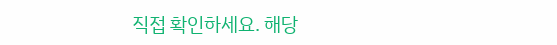직접 확인하세요. 해당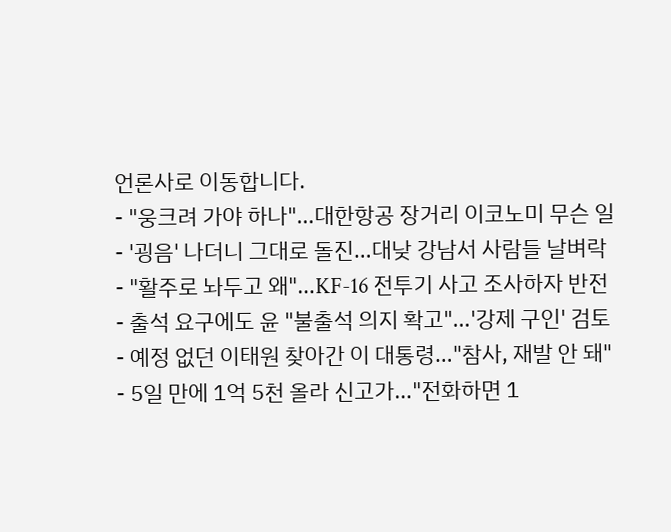언론사로 이동합니다.
- "웅크려 가야 하나"…대한항공 장거리 이코노미 무슨 일
- '굉음' 나더니 그대로 돌진…대낮 강남서 사람들 날벼락
- "활주로 놔두고 왜"…KF-16 전투기 사고 조사하자 반전
- 출석 요구에도 윤 "불출석 의지 확고"…'강제 구인' 검토
- 예정 없던 이태원 찾아간 이 대통령…"참사, 재발 안 돼"
- 5일 만에 1억 5천 올라 신고가…"전화하면 1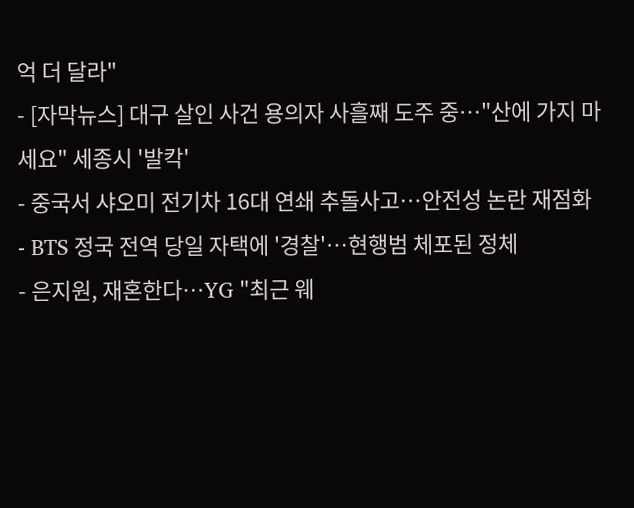억 더 달라"
- [자막뉴스] 대구 살인 사건 용의자 사흘째 도주 중…"산에 가지 마세요" 세종시 '발칵'
- 중국서 샤오미 전기차 16대 연쇄 추돌사고…안전성 논란 재점화
- BTS 정국 전역 당일 자택에 '경찰'…현행범 체포된 정체
- 은지원, 재혼한다…YG "최근 웨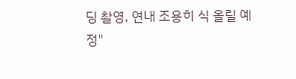딩 촬영, 연내 조용히 식 올릴 예정"